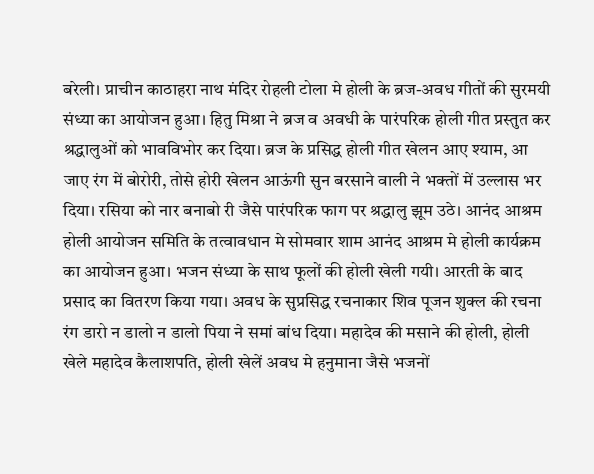बरेली। प्राचीन काठाहरा नाथ मंदिर रोहली टोला मे होली के ब्रज-अवध गीतों की सुरमयी संध्या का आयोजन हुआ। हितु मिश्रा ने ब्रज व अवधी के पारंपरिक होली गीत प्रस्तुत कर श्रद्धालुओं को भावविभोर कर दिया। ब्रज के प्रसिद्ध होली गीत खेलन आए श्याम, आ जाए रंग में बोरोरी, तोसे होरी खेलन आऊंगी सुन बरसाने वाली ने भक्तों में उल्लास भर दिया। रसिया को नार बनाबो री जैसे पारंपरिक फाग पर श्रद्धालु झूम उठे। आनंद आश्रम होली आयोजन समिति के तत्वावधान मे सोमवार शाम आनंद आश्रम मे होली कार्यक्रम का आयोजन हुआ। भजन संध्या के साथ फूलों की होली खेली गयी। आरती के बाद प्रसाद का वितरण किया गया। अवध के सुप्रसिद्ध रचनाकार शिव पूजन शुक्ल की रचना रंग डारो न डालो न डालो पिया ने समां बांध दिया। महादेव की मसाने की होली, होली खेले महादेव कैलाशपति, होली खेलें अवध मे हनुमाना जैसे भजनों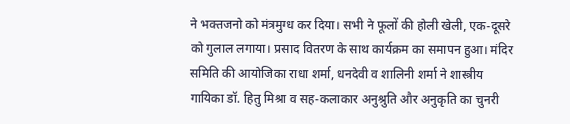ने भक्तजनो को मंत्रमुग्ध कर दिया। सभी ने फूलों की होली खेली, एक-दूसरे को गुलाल लगाया। प्रसाद वितरण के साथ कार्यक्रम का समापन हुआ। मंदिर समिति की आयोजिका राधा शर्मा, धनदेवी व शालिनी शर्मा ने शास्त्रीय गायिका डॉ. हितु मिश्रा व सह-कलाकार अनुश्रुति और अनुकृति का चुनरी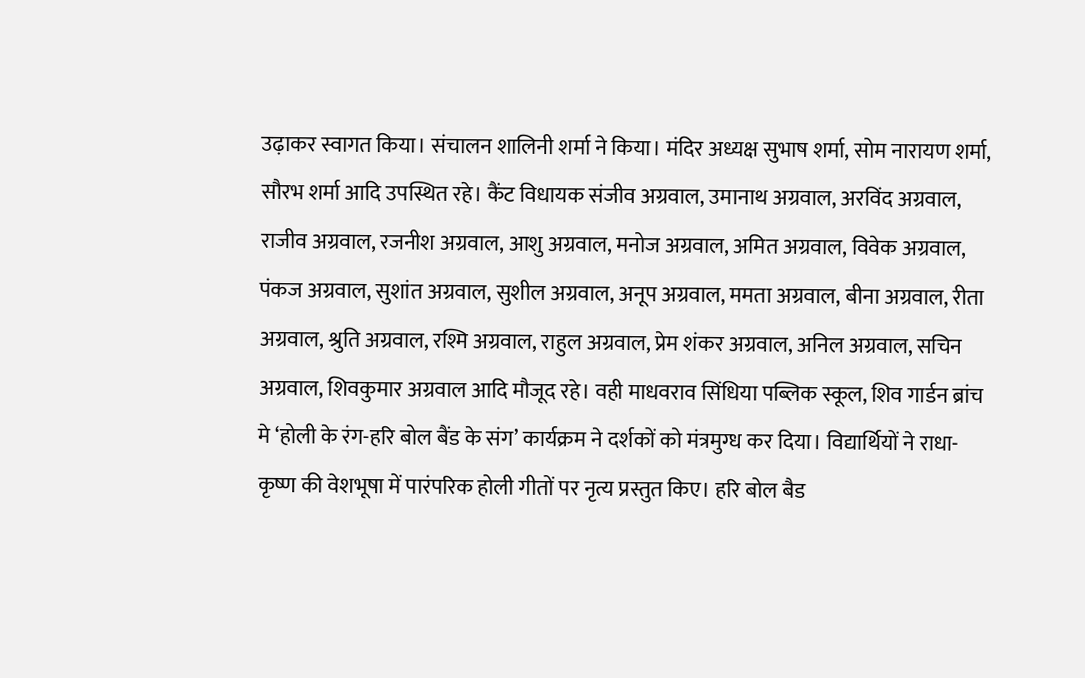उढ़ाकर स्वागत किया। संचालन शालिनी शर्मा ने किया। मंदिर अध्यक्ष सुभाष शर्मा, सोम नारायण शर्मा, सौरभ शर्मा आदि उपस्थित रहे। कैंट विधायक संजीव अग्रवाल, उमानाथ अग्रवाल, अरविंद अग्रवाल, राजीव अग्रवाल, रजनीश अग्रवाल, आशु अग्रवाल, मनोज अग्रवाल, अमित अग्रवाल, विवेक अग्रवाल, पंकज अग्रवाल, सुशांत अग्रवाल, सुशील अग्रवाल, अनूप अग्रवाल, ममता अग्रवाल, बीना अग्रवाल, रीता अग्रवाल, श्रुति अग्रवाल, रश्मि अग्रवाल, राहुल अग्रवाल, प्रेम शंकर अग्रवाल, अनिल अग्रवाल, सचिन अग्रवाल, शिवकुमार अग्रवाल आदि मौजूद रहे। वही माधवराव सिंधिया पब्लिक स्कूल, शिव गार्डन ब्रांच मे ‘होली के रंग-हरि बोल बैंड के संग’ कार्यक्रम ने दर्शकों को मंत्रमुग्ध कर दिया। विद्यार्थियों ने राधा-कृष्ण की वेशभूषा में पारंपरिक होली गीतों पर नृत्य प्रस्तुत किए। हरि बोल बैड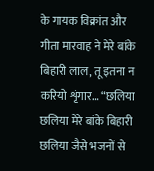के गायक विक्रांत और गीता मारवाह ने मेरे बांके बिहारी लाल, तू इतना न करियो शृंगार… “छलिया छलिया मेरे बांके बिहारी छलिया जैसे भजनों से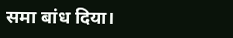समा बांध दिया।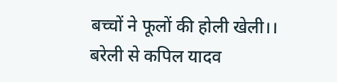बच्चों ने फूलों की होली खेली।।
बरेली से कपिल यादव